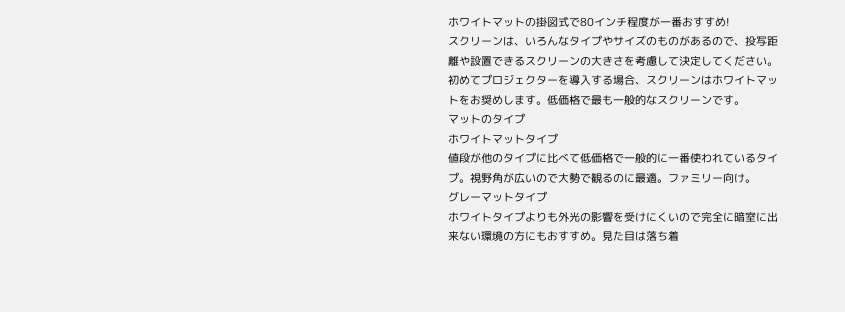ホワイトマットの掛図式で80インチ程度が一番おすすめ!
スクリーンは、いろんなタイプやサイズのものがあるので、投写距離や設置できるスクリーンの大きさを考慮して決定してください。
初めてプロジェクターを導入する場合、スクリーンはホワイトマットをお奨めします。低価格で最も一般的なスクリーンです。
マットのタイプ
ホワイトマットタイプ
値段が他のタイプに比べて低価格で一般的に一番使われているタイプ。視野角が広いので大勢で観るのに最適。ファミリー向け。
グレーマットタイプ
ホワイトタイプよりも外光の影響を受けにくいので完全に暗室に出来ない環境の方にもおすすめ。見た目は落ち着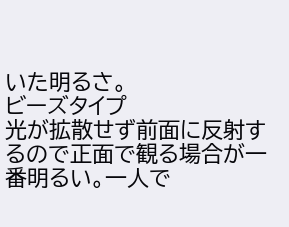いた明るさ。
ビーズタイプ
光が拡散せず前面に反射するので正面で観る場合が一番明るい。一人で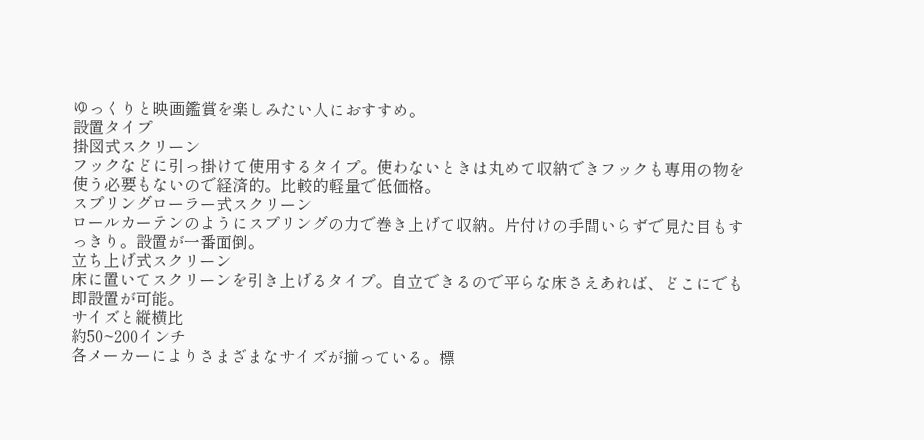ゆっくりと映画鑑賞を楽しみたい人におすすめ。
設置タイプ
掛図式スクリーン
フックなどに引っ掛けて使用するタイプ。使わないときは丸めて収納できフックも専用の物を使う必要もないので経済的。比較的軽量で低価格。
スプリングローラー式スクリーン
ロールカーテンのようにスプリングの力で巻き上げて収納。片付けの手間いらずで見た目もすっきり。設置が一番面倒。
立ち上げ式スクリーン
床に置いてスクリーンを引き上げるタイプ。自立できるので平らな床さえあれば、どこにでも即設置が可能。
サイズと縦横比
約50~200インチ
各メーカーによりさまざまなサイズが揃っている。標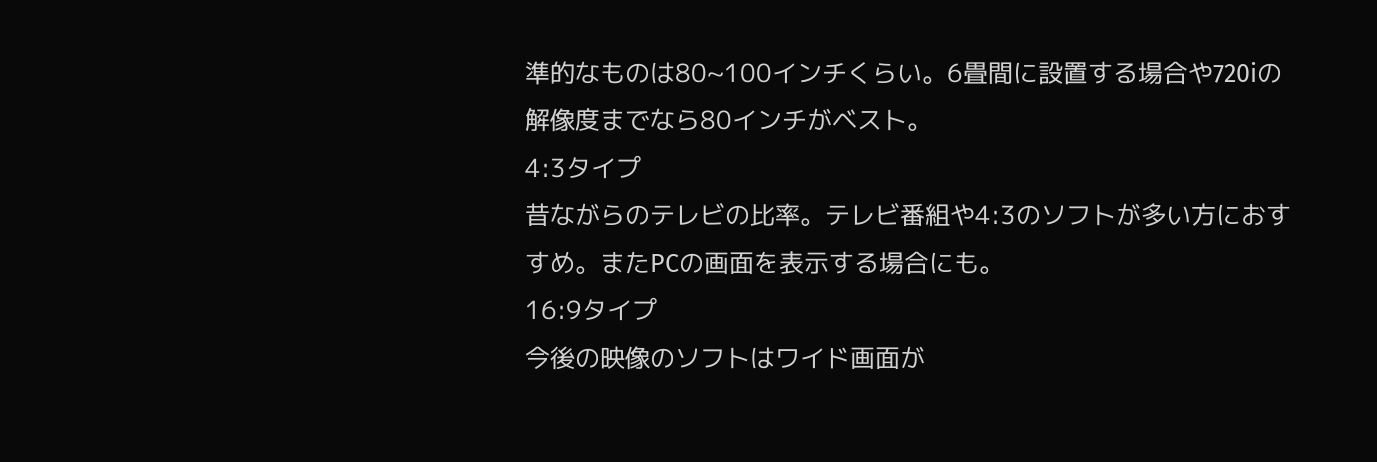準的なものは80~100インチくらい。6畳間に設置する場合や720iの解像度までなら80インチがベスト。
4:3タイプ
昔ながらのテレビの比率。テレビ番組や4:3のソフトが多い方におすすめ。またPCの画面を表示する場合にも。
16:9タイプ
今後の映像のソフトはワイド画面が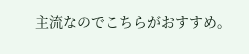主流なのでこちらがおすすめ。